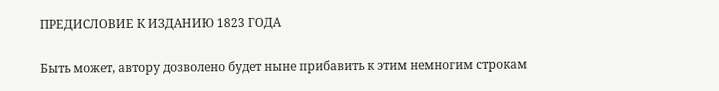ПРЕДИСЛОВИЕ К ИЗДАНИЮ 1823 ГОДА

Быть может, автору дозволено будет ныне прибавить к этим немногим строкам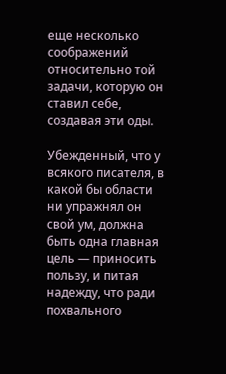еще несколько соображений относительно той задачи, которую он ставил себе, создавая эти оды.

Убежденный, что у всякого писателя, в какой бы области ни упражнял он свой ум, должна быть одна главная цель — приносить пользу, и питая надежду, что ради похвального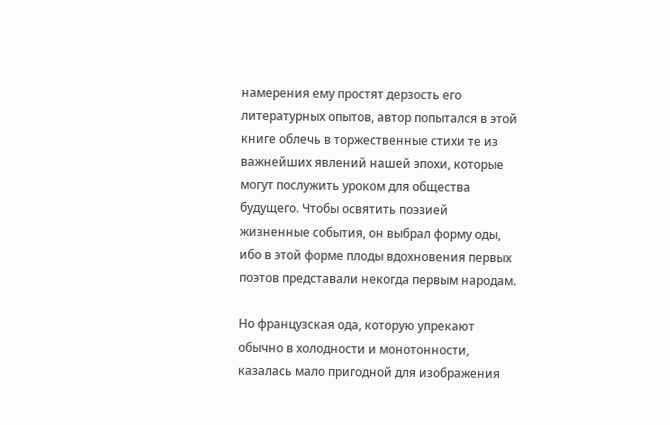намерения ему простят дерзость его литературных опытов, автор попытался в этой книге облечь в торжественные стихи те из важнейших явлений нашей эпохи, которые могут послужить уроком для общества будущего. Чтобы освятить поэзией жизненные события, он выбрал форму оды, ибо в этой форме плоды вдохновения первых поэтов представали некогда первым народам.

Но французская ода, которую упрекают обычно в холодности и монотонности, казалась мало пригодной для изображения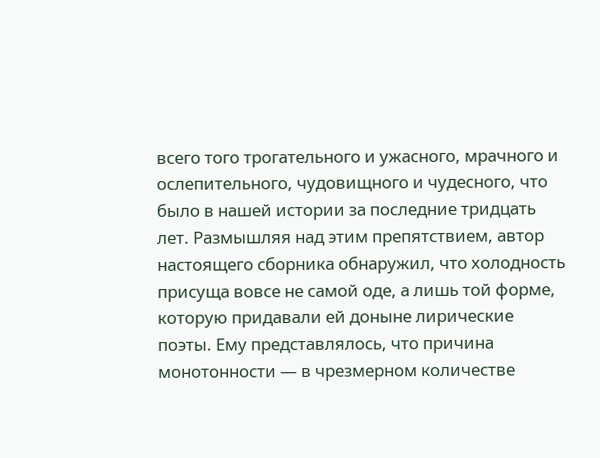всего того трогательного и ужасного, мрачного и ослепительного, чудовищного и чудесного, что было в нашей истории за последние тридцать лет. Размышляя над этим препятствием, автор настоящего сборника обнаружил, что холодность присуща вовсе не самой оде, а лишь той форме, которую придавали ей доныне лирические поэты. Ему представлялось, что причина монотонности — в чрезмерном количестве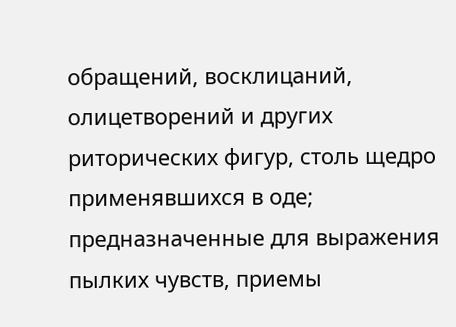обращений, восклицаний, олицетворений и других риторических фигур, столь щедро применявшихся в оде; предназначенные для выражения пылких чувств, приемы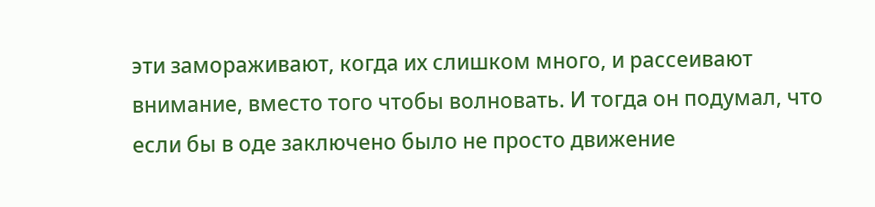эти замораживают, когда их слишком много, и рассеивают внимание, вместо того чтобы волновать. И тогда он подумал, что если бы в оде заключено было не просто движение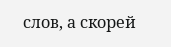слов, а скорей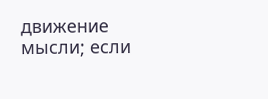движение мысли; если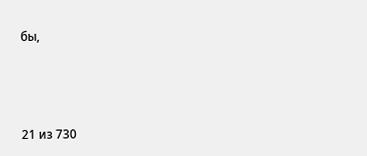бы,



21 из 730